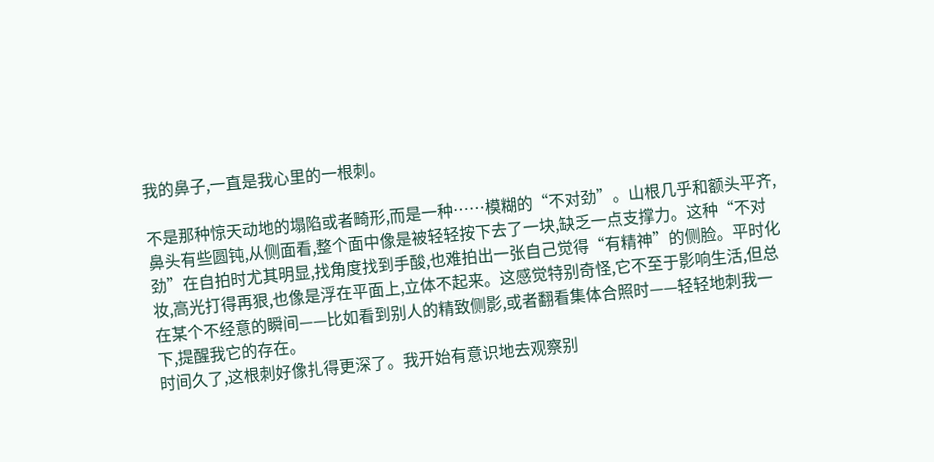我的鼻子,一直是我心里的一根刺。

不是那种惊天动地的塌陷或者畸形,而是一种……模糊的“不对劲”。山根几乎和额头平齐,鼻头有些圆钝,从侧面看,整个面中像是被轻轻按下去了一块,缺乏一点支撑力。这种“不对劲”在自拍时尤其明显,找角度找到手酸,也难拍出一张自己觉得“有精神”的侧脸。平时化妆,高光打得再狠,也像是浮在平面上,立体不起来。这感觉特别奇怪,它不至于影响生活,但总在某个不经意的瞬间——比如看到别人的精致侧影,或者翻看集体合照时——轻轻地刺我一下,提醒我它的存在。
时间久了,这根刺好像扎得更深了。我开始有意识地去观察别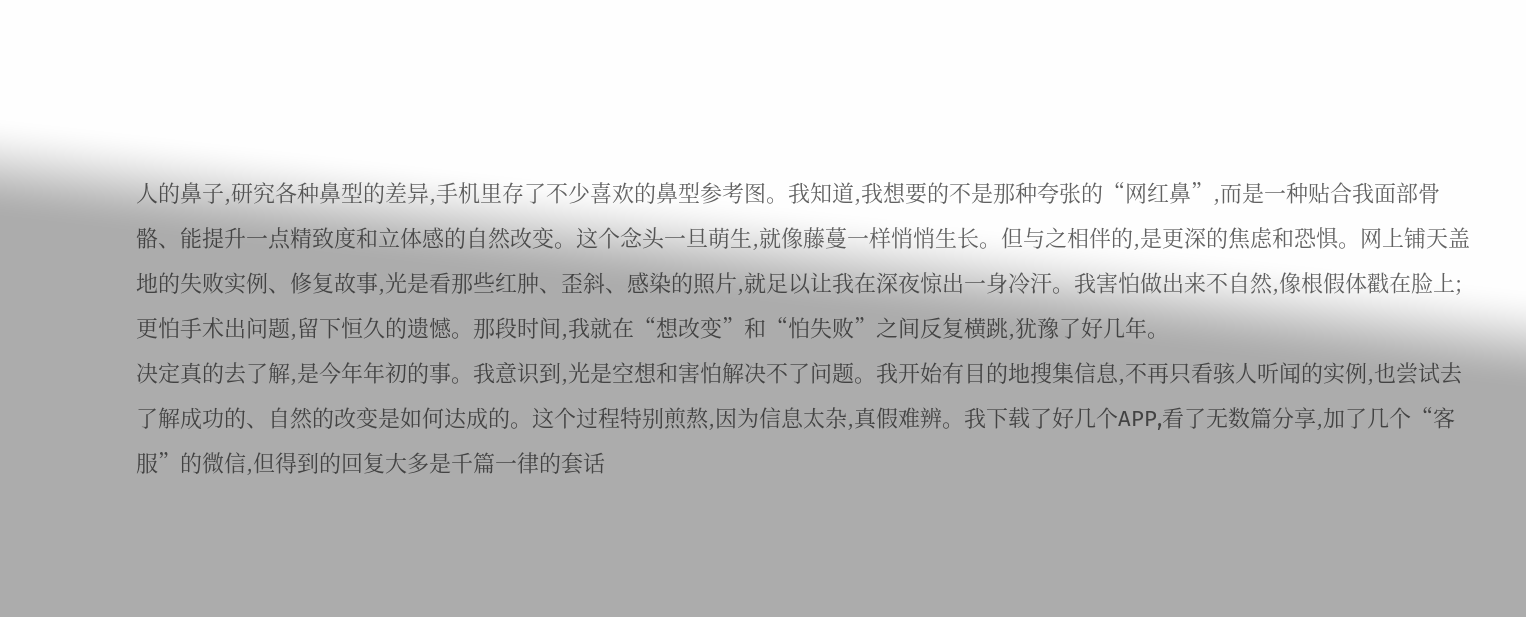人的鼻子,研究各种鼻型的差异,手机里存了不少喜欢的鼻型参考图。我知道,我想要的不是那种夸张的“网红鼻”,而是一种贴合我面部骨骼、能提升一点精致度和立体感的自然改变。这个念头一旦萌生,就像藤蔓一样悄悄生长。但与之相伴的,是更深的焦虑和恐惧。网上铺天盖地的失败实例、修复故事,光是看那些红肿、歪斜、感染的照片,就足以让我在深夜惊出一身冷汗。我害怕做出来不自然,像根假体戳在脸上;更怕手术出问题,留下恒久的遗憾。那段时间,我就在“想改变”和“怕失败”之间反复横跳,犹豫了好几年。
决定真的去了解,是今年年初的事。我意识到,光是空想和害怕解决不了问题。我开始有目的地搜集信息,不再只看骇人听闻的实例,也尝试去了解成功的、自然的改变是如何达成的。这个过程特别煎熬,因为信息太杂,真假难辨。我下载了好几个APP,看了无数篇分享,加了几个“客服”的微信,但得到的回复大多是千篇一律的套话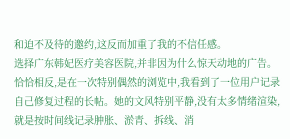和迫不及待的邀约,这反而加重了我的不信任感。
选择广东韩妃医疗美容医院,并非因为什么惊天动地的广告。恰恰相反,是在一次特别偶然的浏览中,我看到了一位用户记录自己修复过程的长帖。她的文风特别平静,没有太多情绪渲染,就是按时间线记录肿胀、淤青、拆线、消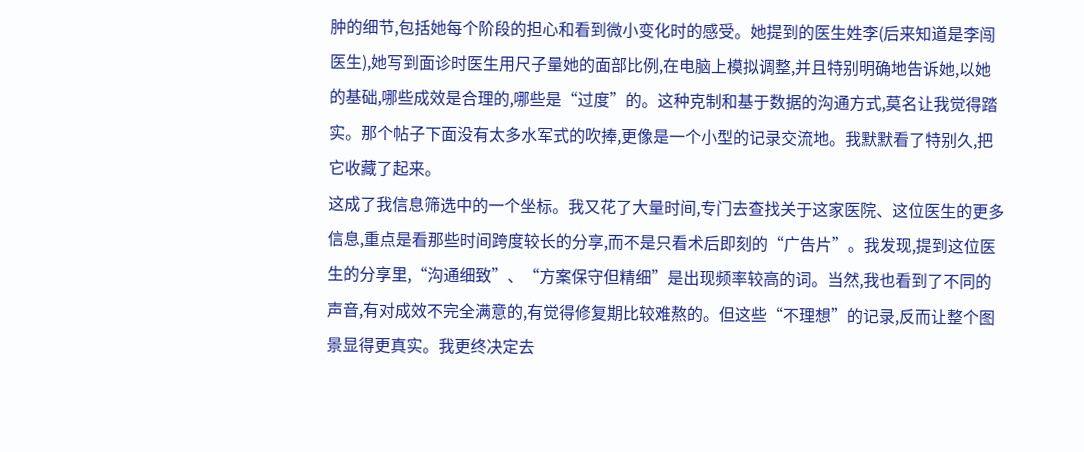肿的细节,包括她每个阶段的担心和看到微小变化时的感受。她提到的医生姓李(后来知道是李闯医生),她写到面诊时医生用尺子量她的面部比例,在电脑上模拟调整,并且特别明确地告诉她,以她的基础,哪些成效是合理的,哪些是“过度”的。这种克制和基于数据的沟通方式,莫名让我觉得踏实。那个帖子下面没有太多水军式的吹捧,更像是一个小型的记录交流地。我默默看了特别久,把它收藏了起来。
这成了我信息筛选中的一个坐标。我又花了大量时间,专门去查找关于这家医院、这位医生的更多信息,重点是看那些时间跨度较长的分享,而不是只看术后即刻的“广告片”。我发现,提到这位医生的分享里,“沟通细致”、“方案保守但精细”是出现频率较高的词。当然,我也看到了不同的声音,有对成效不完全满意的,有觉得修复期比较难熬的。但这些“不理想”的记录,反而让整个图景显得更真实。我更终决定去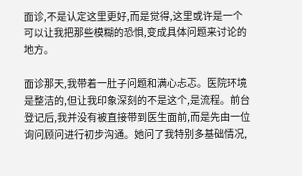面诊,不是认定这里更好,而是觉得,这里或许是一个可以让我把那些模糊的恐惧,变成具体问题来讨论的地方。

面诊那天,我带着一肚子问题和满心忐忑。医院环境是整洁的,但让我印象深刻的不是这个,是流程。前台登记后,我并没有被直接带到医生面前,而是先由一位询问顾问进行初步沟通。她问了我特别多基础情况,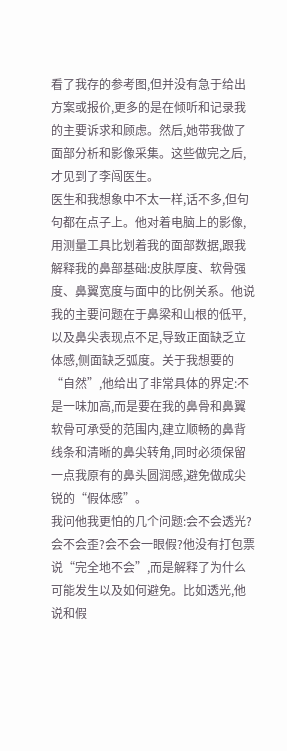看了我存的参考图,但并没有急于给出方案或报价,更多的是在倾听和记录我的主要诉求和顾虑。然后,她带我做了面部分析和影像采集。这些做完之后,才见到了李闯医生。
医生和我想象中不太一样,话不多,但句句都在点子上。他对着电脑上的影像,用测量工具比划着我的面部数据,跟我解释我的鼻部基础:皮肤厚度、软骨强度、鼻翼宽度与面中的比例关系。他说我的主要问题在于鼻梁和山根的低平,以及鼻尖表现点不足,导致正面缺乏立体感,侧面缺乏弧度。关于我想要的“自然”,他给出了非常具体的界定:不是一味加高,而是要在我的鼻骨和鼻翼软骨可承受的范围内,建立顺畅的鼻背线条和清晰的鼻尖转角,同时必须保留一点我原有的鼻头圆润感,避免做成尖锐的“假体感”。
我问他我更怕的几个问题:会不会透光?会不会歪?会不会一眼假?他没有打包票说“完全地不会”,而是解释了为什么可能发生以及如何避免。比如透光,他说和假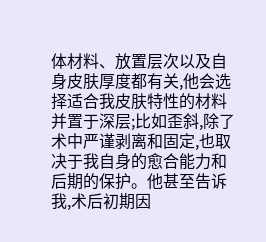体材料、放置层次以及自身皮肤厚度都有关,他会选择适合我皮肤特性的材料并置于深层;比如歪斜,除了术中严谨剥离和固定,也取决于我自身的愈合能力和后期的保护。他甚至告诉我,术后初期因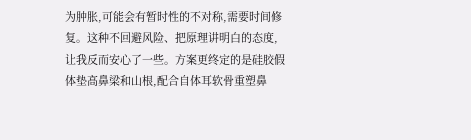为肿胀,可能会有暂时性的不对称,需要时间修复。这种不回避风险、把原理讲明白的态度,让我反而安心了一些。方案更终定的是硅胶假体垫高鼻梁和山根,配合自体耳软骨重塑鼻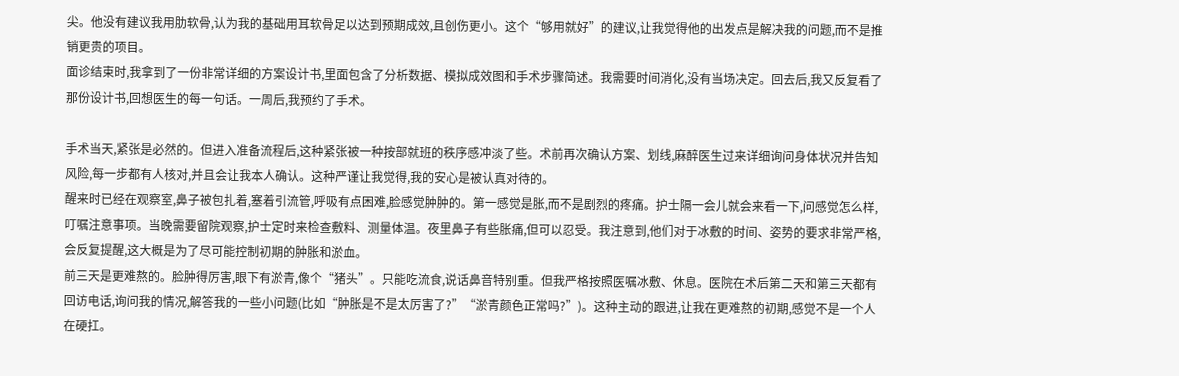尖。他没有建议我用肋软骨,认为我的基础用耳软骨足以达到预期成效,且创伤更小。这个“够用就好”的建议,让我觉得他的出发点是解决我的问题,而不是推销更贵的项目。
面诊结束时,我拿到了一份非常详细的方案设计书,里面包含了分析数据、模拟成效图和手术步骤简述。我需要时间消化,没有当场决定。回去后,我又反复看了那份设计书,回想医生的每一句话。一周后,我预约了手术。

手术当天,紧张是必然的。但进入准备流程后,这种紧张被一种按部就班的秩序感冲淡了些。术前再次确认方案、划线,麻醉医生过来详细询问身体状况并告知风险,每一步都有人核对,并且会让我本人确认。这种严谨让我觉得,我的安心是被认真对待的。
醒来时已经在观察室,鼻子被包扎着,塞着引流管,呼吸有点困难,脸感觉肿肿的。第一感觉是胀,而不是剧烈的疼痛。护士隔一会儿就会来看一下,问感觉怎么样,叮嘱注意事项。当晚需要留院观察,护士定时来检查敷料、测量体温。夜里鼻子有些胀痛,但可以忍受。我注意到,他们对于冰敷的时间、姿势的要求非常严格,会反复提醒,这大概是为了尽可能控制初期的肿胀和淤血。
前三天是更难熬的。脸肿得厉害,眼下有淤青,像个“猪头”。只能吃流食,说话鼻音特别重。但我严格按照医嘱冰敷、休息。医院在术后第二天和第三天都有回访电话,询问我的情况,解答我的一些小问题(比如“肿胀是不是太厉害了?”“淤青颜色正常吗?”)。这种主动的跟进,让我在更难熬的初期,感觉不是一个人在硬扛。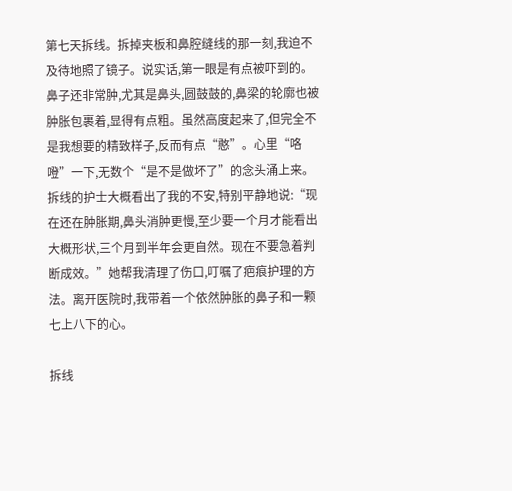第七天拆线。拆掉夹板和鼻腔缝线的那一刻,我迫不及待地照了镜子。说实话,第一眼是有点被吓到的。鼻子还非常肿,尤其是鼻头,圆鼓鼓的,鼻梁的轮廓也被肿胀包裹着,显得有点粗。虽然高度起来了,但完全不是我想要的精致样子,反而有点“憨”。心里“咯噔”一下,无数个“是不是做坏了”的念头涌上来。拆线的护士大概看出了我的不安,特别平静地说:“现在还在肿胀期,鼻头消肿更慢,至少要一个月才能看出大概形状,三个月到半年会更自然。现在不要急着判断成效。”她帮我清理了伤口,叮嘱了疤痕护理的方法。离开医院时,我带着一个依然肿胀的鼻子和一颗七上八下的心。

拆线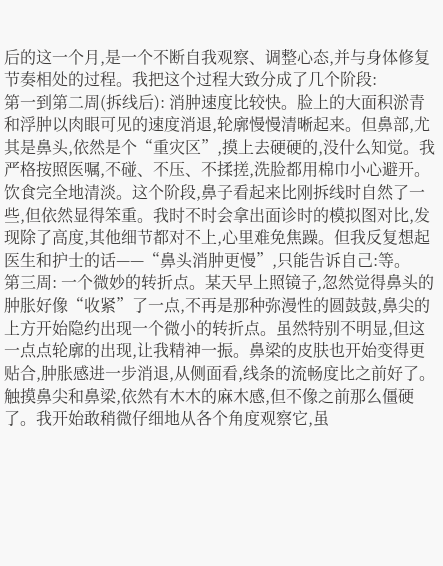后的这一个月,是一个不断自我观察、调整心态,并与身体修复节奏相处的过程。我把这个过程大致分成了几个阶段:
第一到第二周(拆线后): 消肿速度比较快。脸上的大面积淤青和浮肿以肉眼可见的速度消退,轮廓慢慢清晰起来。但鼻部,尤其是鼻头,依然是个“重灾区”,摸上去硬硬的,没什么知觉。我严格按照医嘱,不碰、不压、不揉搓,洗脸都用棉巾小心避开。饮食完全地清淡。这个阶段,鼻子看起来比刚拆线时自然了一些,但依然显得笨重。我时不时会拿出面诊时的模拟图对比,发现除了高度,其他细节都对不上,心里难免焦躁。但我反复想起医生和护士的话——“鼻头消肿更慢”,只能告诉自己:等。
第三周: 一个微妙的转折点。某天早上照镜子,忽然觉得鼻头的肿胀好像“收紧”了一点,不再是那种弥漫性的圆鼓鼓,鼻尖的上方开始隐约出现一个微小的转折点。虽然特别不明显,但这一点点轮廓的出现,让我精神一振。鼻梁的皮肤也开始变得更贴合,肿胀感进一步消退,从侧面看,线条的流畅度比之前好了。触摸鼻尖和鼻梁,依然有木木的麻木感,但不像之前那么僵硬了。我开始敢稍微仔细地从各个角度观察它,虽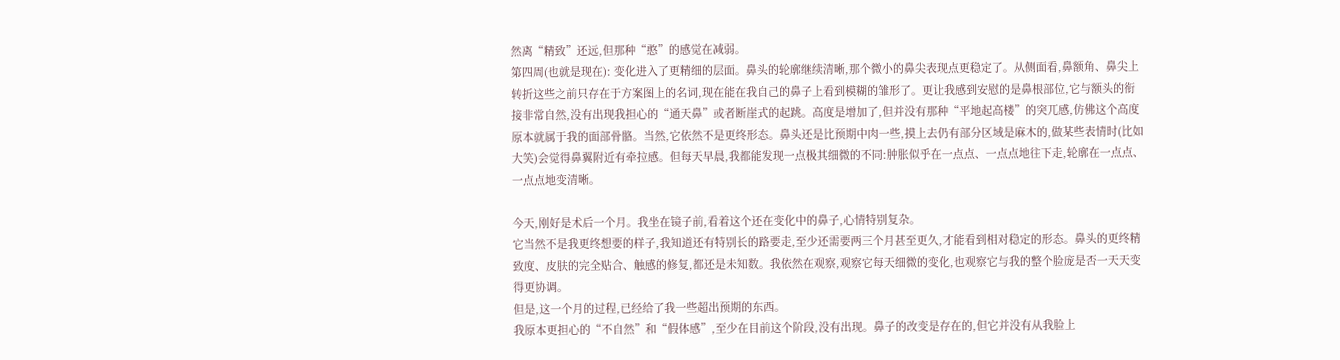然离“精致”还远,但那种“憨”的感觉在减弱。
第四周(也就是现在): 变化进入了更精细的层面。鼻头的轮廓继续清晰,那个微小的鼻尖表现点更稳定了。从侧面看,鼻额角、鼻尖上转折这些之前只存在于方案图上的名词,现在能在我自己的鼻子上看到模糊的雏形了。更让我感到安慰的是鼻根部位,它与额头的衔接非常自然,没有出现我担心的“通天鼻”或者断崖式的起跳。高度是增加了,但并没有那种“平地起高楼”的突兀感,仿佛这个高度原本就属于我的面部骨骼。当然,它依然不是更终形态。鼻头还是比预期中肉一些,摸上去仍有部分区域是麻木的,做某些表情时(比如大笑)会觉得鼻翼附近有牵拉感。但每天早晨,我都能发现一点极其细微的不同:肿胀似乎在一点点、一点点地往下走,轮廓在一点点、一点点地变清晰。

今天,刚好是术后一个月。我坐在镜子前,看着这个还在变化中的鼻子,心情特别复杂。
它当然不是我更终想要的样子,我知道还有特别长的路要走,至少还需要两三个月甚至更久,才能看到相对稳定的形态。鼻头的更终精致度、皮肤的完全贴合、触感的修复,都还是未知数。我依然在观察,观察它每天细微的变化,也观察它与我的整个脸庞是否一天天变得更协调。
但是,这一个月的过程,已经给了我一些超出预期的东西。
我原本更担心的“不自然”和“假体感”,至少在目前这个阶段,没有出现。鼻子的改变是存在的,但它并没有从我脸上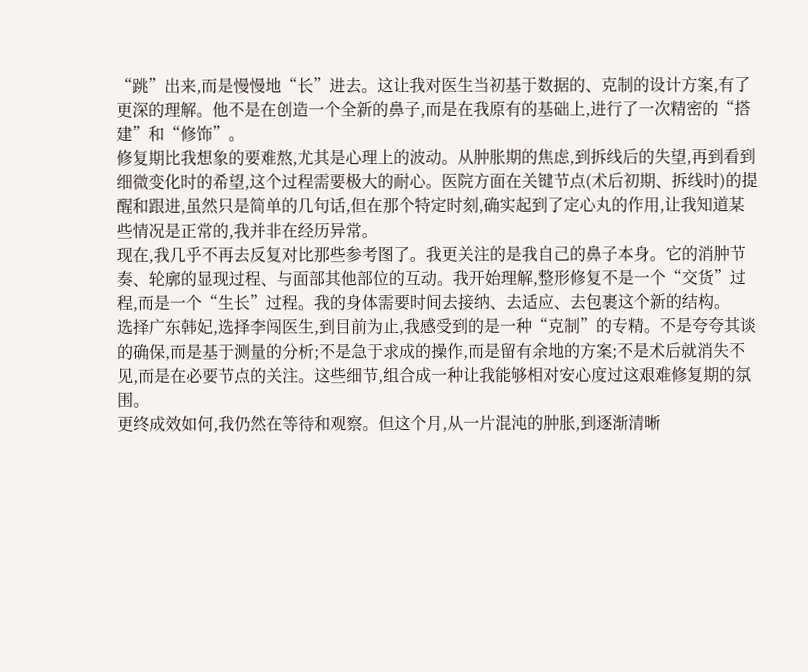“跳”出来,而是慢慢地“长”进去。这让我对医生当初基于数据的、克制的设计方案,有了更深的理解。他不是在创造一个全新的鼻子,而是在我原有的基础上,进行了一次精密的“搭建”和“修饰”。
修复期比我想象的要难熬,尤其是心理上的波动。从肿胀期的焦虑,到拆线后的失望,再到看到细微变化时的希望,这个过程需要极大的耐心。医院方面在关键节点(术后初期、拆线时)的提醒和跟进,虽然只是简单的几句话,但在那个特定时刻,确实起到了定心丸的作用,让我知道某些情况是正常的,我并非在经历异常。
现在,我几乎不再去反复对比那些参考图了。我更关注的是我自己的鼻子本身。它的消肿节奏、轮廓的显现过程、与面部其他部位的互动。我开始理解,整形修复不是一个“交货”过程,而是一个“生长”过程。我的身体需要时间去接纳、去适应、去包裹这个新的结构。
选择广东韩妃,选择李闯医生,到目前为止,我感受到的是一种“克制”的专精。不是夸夸其谈的确保,而是基于测量的分析;不是急于求成的操作,而是留有余地的方案;不是术后就消失不见,而是在必要节点的关注。这些细节,组合成一种让我能够相对安心度过这艰难修复期的氛围。
更终成效如何,我仍然在等待和观察。但这个月,从一片混沌的肿胀,到逐渐清晰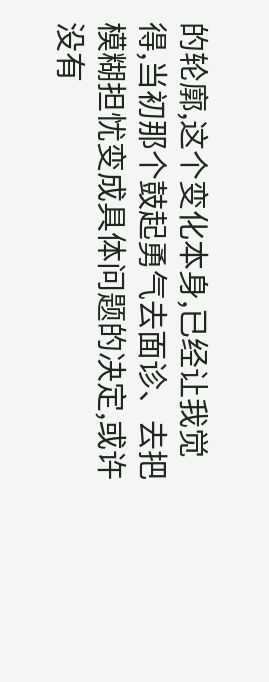的轮廓,这个变化本身,已经让我觉得,当初那个鼓起勇气去面诊、去把模糊担忧变成具体问题的决定,或许没有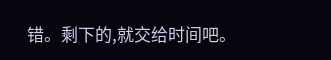错。剩下的,就交给时间吧。